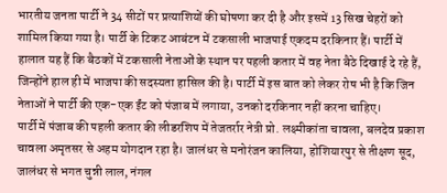भारतीय जनता पार्टी ने 34 सीटों पर प्रत्याशियों की घोषणा कर दी है और इसमें 13 सिख चेहरों को शामिल किया गया है। पार्टी के टिकट आबंटन में टकसाली भाजपाई एकदम दरकिनार हैं। पार्टी में हालात यह हैं कि बैठकों में टकसाली नेताओं के स्थान पर पहली कतार में वह नेता बैठे दिखाई दे रहे हैं, जिन्होंने हाल ही में भाजपा की सदस्यता हासिल की है। पार्टी में इस बात को लेकर रोष भी है कि जिन नेताओं ने पार्टी की एक-एक ईंट को पंजाब में लगाया, उनको दरकिनार नहीं करना चाहिए।
पार्टी में पंजाब की पहली कतार की लीडरशिप में तेजतर्रार नेत्री प्रो. लक्ष्मीकांता चावला, बलदेव प्रकाश चावला अमृतसर से अहम योगदान रहा है। जालंधर से मनोरंजन कालिया, होशियारपुर से तीक्षण सूद, जालंधर से भगत चुन्नी लाल, नंगल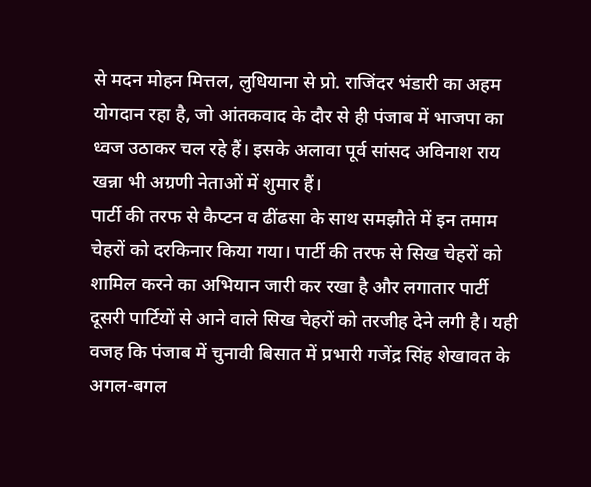से मदन मोहन मित्तल, लुधियाना से प्रो. राजिंदर भंडारी का अहम योगदान रहा है, जो आंतकवाद के दौर से ही पंजाब में भाजपा का ध्वज उठाकर चल रहे हैं। इसके अलावा पूर्व सांसद अविनाश राय खन्ना भी अग्रणी नेताओं में शुमार हैं।
पार्टी की तरफ से कैप्टन व ढींढसा के साथ समझौते में इन तमाम चेहरों को दरकिनार किया गया। पार्टी की तरफ से सिख चेहरों को शामिल करने का अभियान जारी कर रखा है और लगातार पार्टी दूसरी पार्टियों से आने वाले सिख चेहरों को तरजीह देने लगी है। यही वजह कि पंजाब में चुनावी बिसात में प्रभारी गजेंद्र सिंह शेखावत के अगल-बगल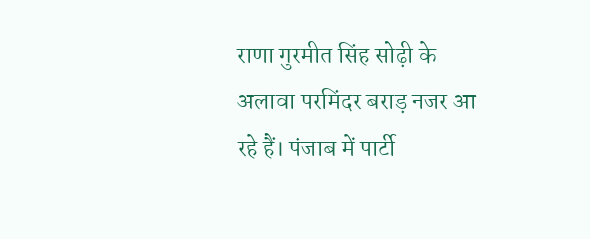राणा गुरमीत सिंह सोढ़ी के अलावा परमिंदर बराड़ नजर आ रहे हैं। पंजाब में पार्टी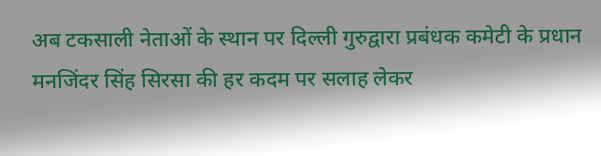अब टकसाली नेताओं के स्थान पर दिल्ली गुरुद्वारा प्रबंधक कमेटी के प्रधान मनजिंदर सिंह सिरसा की हर कदम पर सलाह लेकर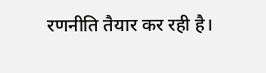रणनीति तैयार कर रही है।